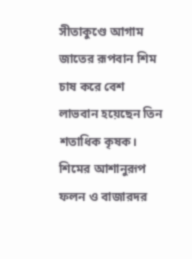সীতাকুণ্ডে আগাম জাতের রূপবান শিম চাষ করে বেশ লাভবান হয়েছেন তিন শতাধিক কৃষক। শিমের আশানুরূপ ফলন ও বাজারদর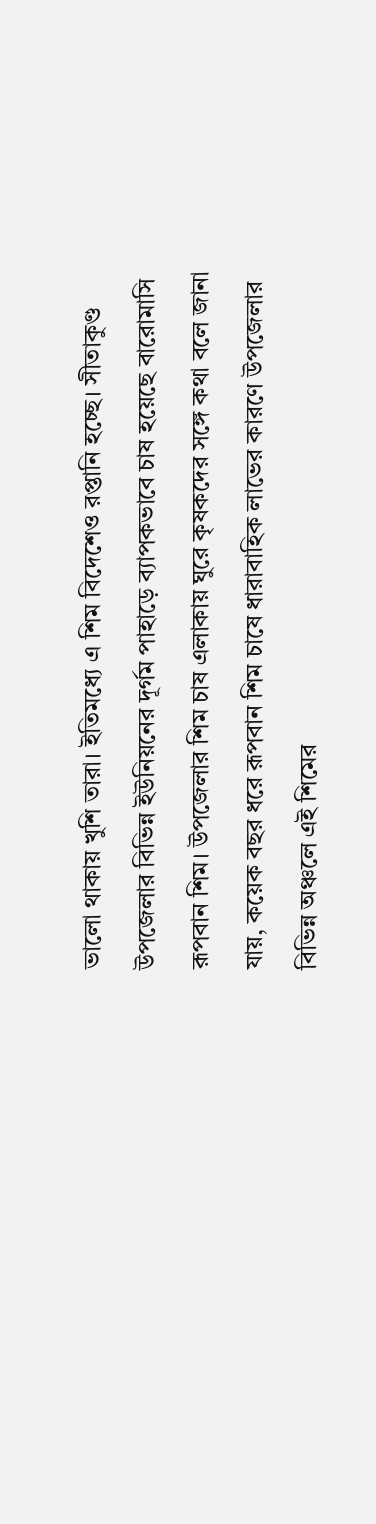ভালো থাকায় খুশি তারা। ইতিমধ্যে এ শিম বিদেশেও রপ্তানি হচ্ছে। সীতাকুণ্ড উপজেলার বিভিন্ন ইউনিয়নের দূর্গম পাহাড়ে ব্যাপকভাবে চাষ হয়েছে বারোমাসি রূপবান শিম। উপজেলার শিম চাষ এলাকায় ঘুরে কৃষকদের সঙ্গে কথা বলে জানা যায়, কয়েক বছর ধরে রূপবান শিম চাষে ধারাবাহিক লাভের কারণে উপজেলার বিভিন্ন অঞ্চলে এই শিমের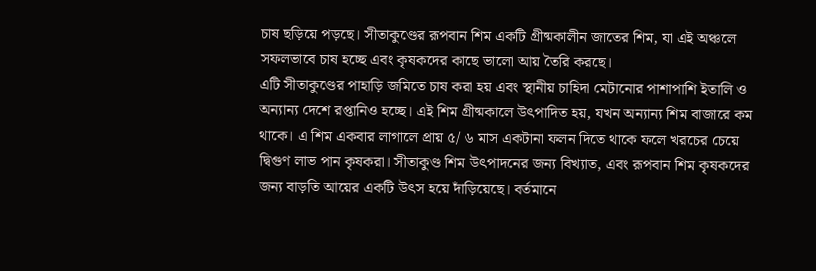চাষ ছড়িয়ে পড়ছে। সীতাকুণ্ডের রূপবান শিম একটি গ্রীষ্মকালীন জাতের শিম, যা এই অঞ্চলে সফলভাবে চাষ হচ্ছে এবং কৃষকদের কাছে ভালো আয় তৈরি করছে।
এটি সীতাকুণ্ডের পাহাড়ি জমিতে চাষ করা হয় এবং স্থানীয় চাহিদা মেটানোর পাশাপাশি ইতালি ও অন্যান্য দেশে রপ্তানিও হচ্ছে। এই শিম গ্রীষ্মকালে উৎপাদিত হয়, যখন অন্যান্য শিম বাজারে কম থাকে। এ শিম একবার লাগালে প্রায় ৫/ ৬ মাস একটানা ফলন দিতে থাকে ফলে খরচের চেয়ে দ্বিগুণ লাভ পান কৃষকরা। সীতাকুণ্ড শিম উৎপাদনের জন্য বিখ্যাত, এবং রূপবান শিম কৃষকদের জন্য বাড়তি আয়ের একটি উৎস হয়ে দাঁড়িয়েছে। বর্তমানে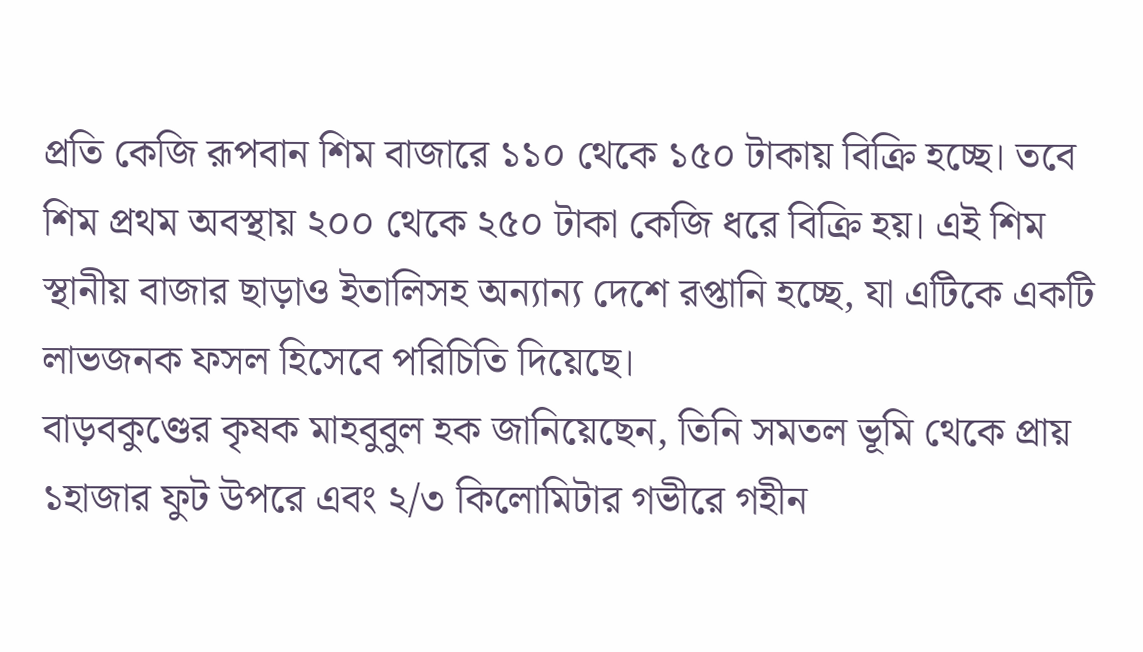প্রতি কেজি রূপবান শিম বাজারে ১১০ থেকে ১৫০ টাকায় বিক্রি হচ্ছে। তবে শিম প্রথম অবস্থায় ২০০ থেকে ২৫০ টাকা কেজি ধরে বিক্রি হয়। এই শিম স্থানীয় বাজার ছাড়াও ইতালিসহ অন্যান্য দেশে রপ্তানি হচ্ছে, যা এটিকে একটি লাভজনক ফসল হিসেবে পরিচিতি দিয়েছে।
বাড়বকুণ্ডের কৃষক মাহবুবুল হক জানিয়েছেন, তিনি সমতল ভূমি থেকে প্রায় ১হাজার ফুট উপরে এবং ২/৩ কিলোমিটার গভীরে গহীন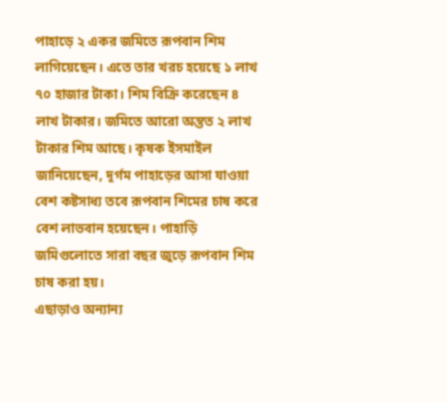পাহাড়ে ২ একর জমিতে রূপবান শিম লাগিয়েছেন। এতে তার খরচ হয়েছে ১ লাখ ৭০ হাজার টাকা। শিম বিক্রি করেছেন ৪ লাখ টাকার। জমিতে আরো অন্তত ২ লাখ টাকার শিম আছে। কৃষক ইসমাইল জানিয়েছেন, দূর্গম পাহাড়ের আসা যাওয়া বেশ কষ্টসাধ্য তবে রূপবান শিমের চাষ করে বেশ লাভবান হয়েছেন। পাহাড়ি জমিগুলোতে সারা বছর জুড়ে রূপবান শিম চাষ করা হয়।
এছাড়াও অন্যান্য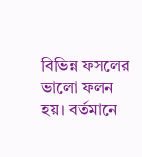বিভিন্ন ফসলের ভালো ফলন হয়। বর্তমানে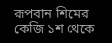রূপবান শিমের কেজি ১শ থেকে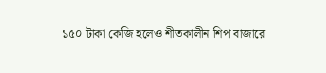১৫০ টাকা কেজি হলেও শীতকালীন শিপ বাজারে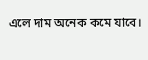এলে দাম অনেক কমে যাবে।